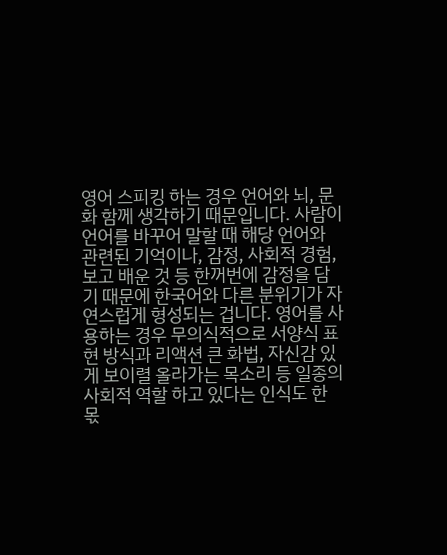영어 스피킹 하는 경우 언어와 뇌, 문화 함께 생각하기 때문입니다. 사람이 언어를 바꾸어 말할 때 해당 언어와 관련된 기억이나, 감정, 사회적 경험, 보고 배운 것 등 한꺼번에 감정을 담기 때문에 한국어와 다른 분위기가 자연스럽게 형성되는 겁니다. 영어를 사용하는 경우 무의식적으로 서양식 표현 방식과 리액션 큰 화법, 자신감 있게 보이렬 올라가는 목소리 등 일종의 사회적 역할 하고 있다는 인식도 한 몫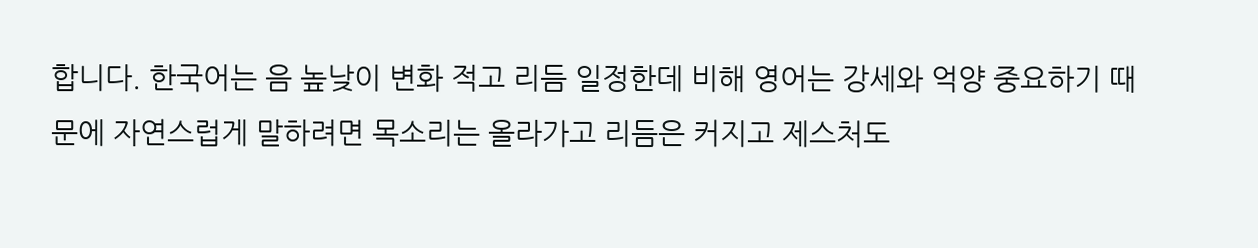합니다. 한국어는 음 높낮이 변화 적고 리듬 일정한데 비해 영어는 강세와 억양 중요하기 때문에 자연스럽게 말하려면 목소리는 올라가고 리듬은 커지고 제스처도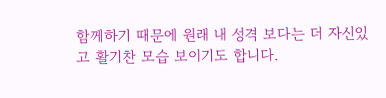함께하기 때문에 원래 내 성격 보다는 더 자신있고 활기찬 모습 보이기도 합니다.